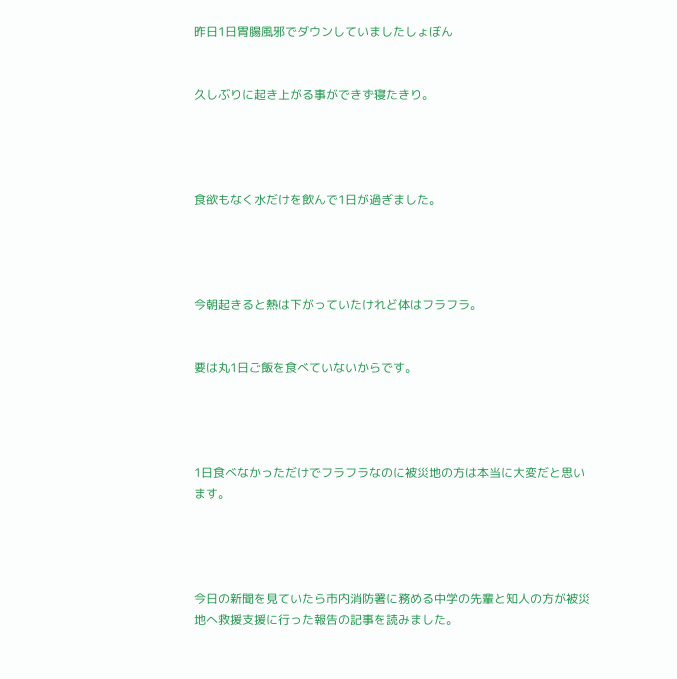昨日1日胃腸風邪でダウンしていましたしょぼん


久しぶりに起き上がる事ができず寝たきり。




食欲もなく水だけを飲んで1日が過ぎました。




今朝起きると熱は下がっていたけれど体はフラフラ。


要は丸1日ご飯を食べていないからです。




1日食べなかっただけでフラフラなのに被災地の方は本当に大変だと思います。




今日の新聞を見ていたら市内消防署に務める中学の先輩と知人の方が被災地へ救援支援に行った報告の記事を読みました。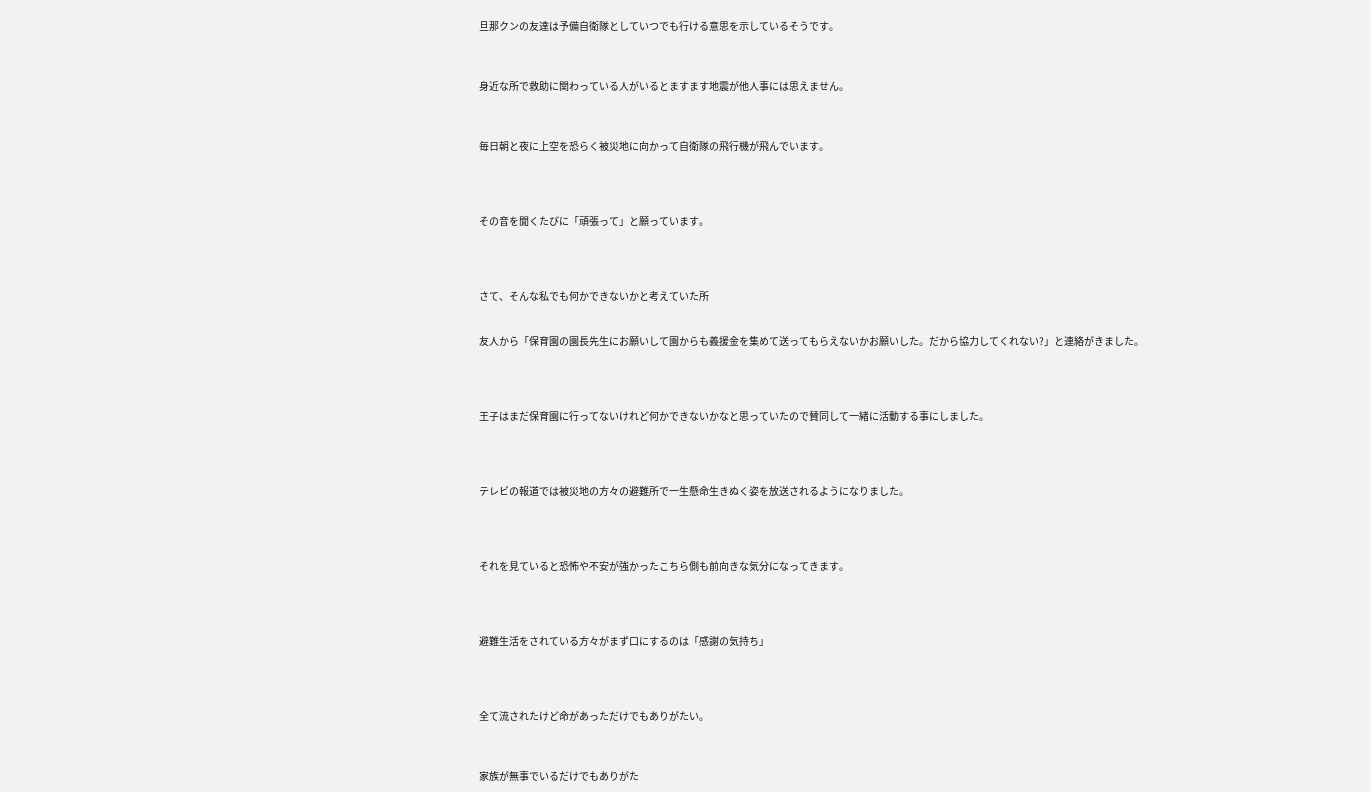旦那クンの友達は予備自衛隊としていつでも行ける意思を示しているそうです。



身近な所で救助に関わっている人がいるとますます地震が他人事には思えません。



毎日朝と夜に上空を恐らく被災地に向かって自衛隊の飛行機が飛んでいます。




その音を聞くたびに「頑張って」と願っています。




さて、そんな私でも何かできないかと考えていた所


友人から「保育園の園長先生にお願いして園からも義援金を集めて送ってもらえないかお願いした。だから協力してくれない?」と連絡がきました。




王子はまだ保育園に行ってないけれど何かできないかなと思っていたので賛同して一緒に活動する事にしました。




テレビの報道では被災地の方々の避難所で一生懸命生きぬく姿を放送されるようになりました。




それを見ていると恐怖や不安が強かったこちら側も前向きな気分になってきます。




避難生活をされている方々がまず口にするのは「感謝の気持ち」




全て流されたけど命があっただけでもありがたい。



家族が無事でいるだけでもありがた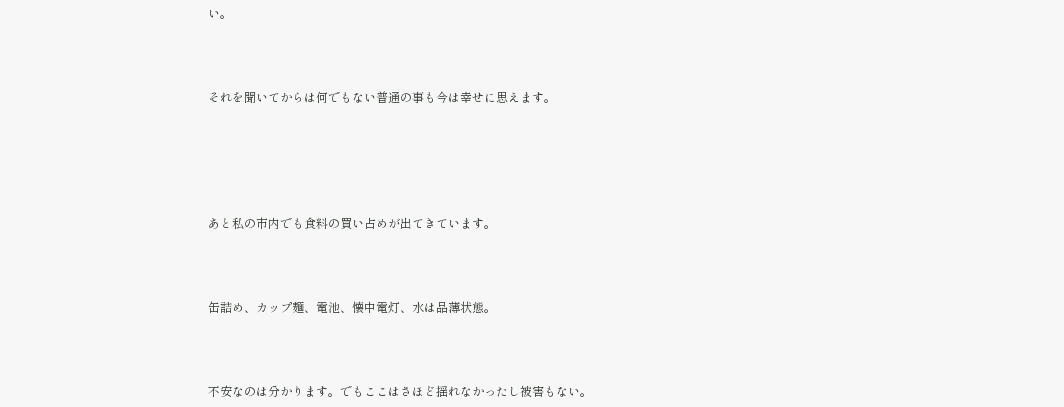い。



それを聞いてからは何でもない普通の事も今は幸せに思えます。





あと私の市内でも食料の買い占めが出てきています。



缶詰め、カップ麺、電池、懐中電灯、水は品薄状態。



不安なのは分かります。でもここはさほど揺れなかったし被害もない。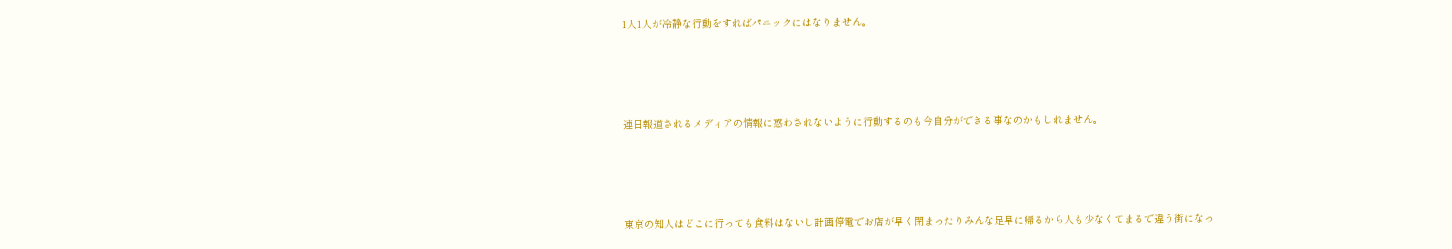1人1人が冷静な行動をすればパニックにはなりません。




連日報道されるメディアの情報に惑わされないように行動するのも今自分ができる事なのかもしれません。




東京の知人はどこに行っても食料はないし計画停電でお店が早く閉まったりみんな足早に帰るから人も少なくてまるで違う街になっ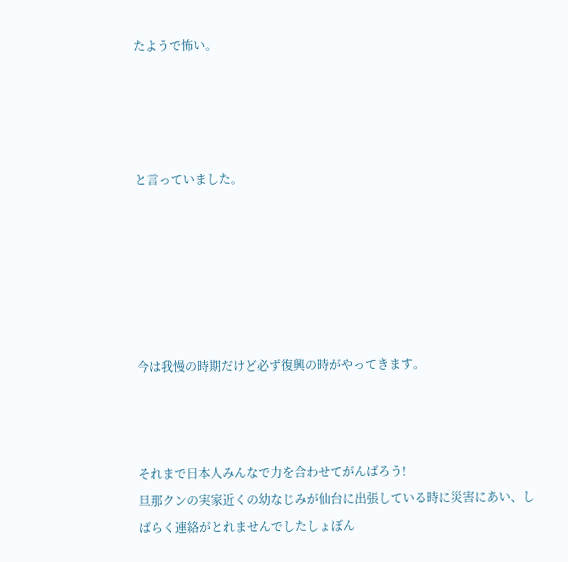たようで怖い。




と言っていました。






今は我慢の時期だけど必ず復興の時がやってきます。



それまで日本人みんなで力を合わせてがんばろう!
旦那クンの実家近くの幼なじみが仙台に出張している時に災害にあい、しばらく連絡がとれませんでしたしょぼん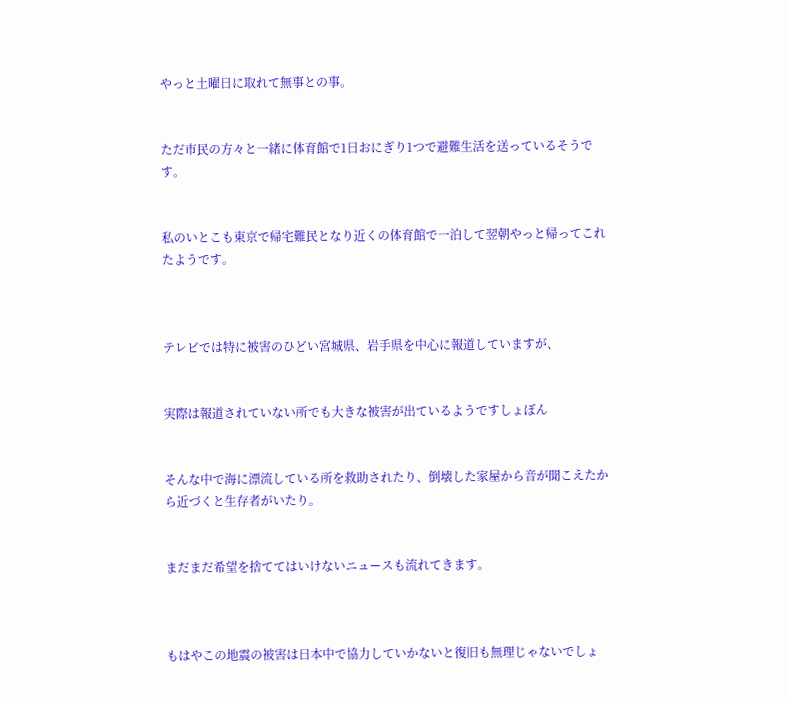やっと土曜日に取れて無事との事。


ただ市民の方々と一緒に体育館で1日おにぎり1つで避難生活を送っているそうです。


私のいとこも東京で帰宅難民となり近くの体育館で一泊して翌朝やっと帰ってこれたようです。



テレビでは特に被害のひどい宮城県、岩手県を中心に報道していますが、


実際は報道されていない所でも大きな被害が出ているようですしょぼん


そんな中で海に漂流している所を救助されたり、倒壊した家屋から音が聞こえたから近づくと生存者がいたり。


まだまだ希望を捨ててはいけないニュースも流れてきます。



もはやこの地震の被害は日本中で協力していかないと復旧も無理じゃないでしょ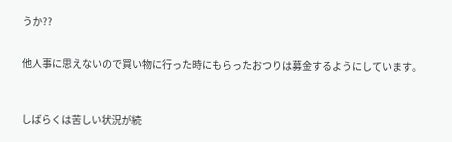うか??


他人事に思えないので買い物に行った時にもらったおつりは募金するようにしています。



しばらくは苦しい状況が続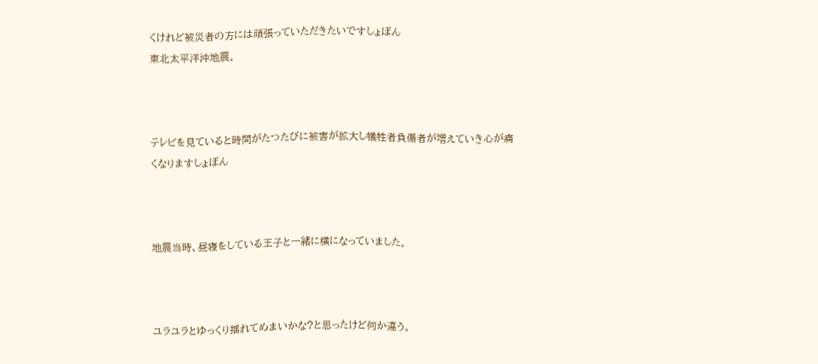くけれど被災者の方には頑張っていただきたいですしょぼん
東北太平洋沖地震。



テレビを見ていると時間がたつたびに被害が拡大し犠牲者負傷者が増えていき心が痛くなりますしょぼん



地震当時、昼寝をしている王子と一緒に横になっていました。



ユラユラとゆっくり揺れてめまいかな?と思ったけど何か違う。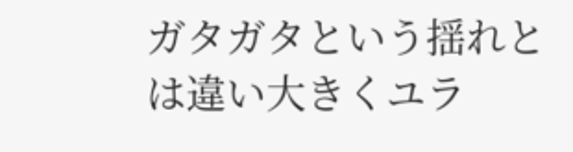ガタガタという揺れとは違い大きくユラ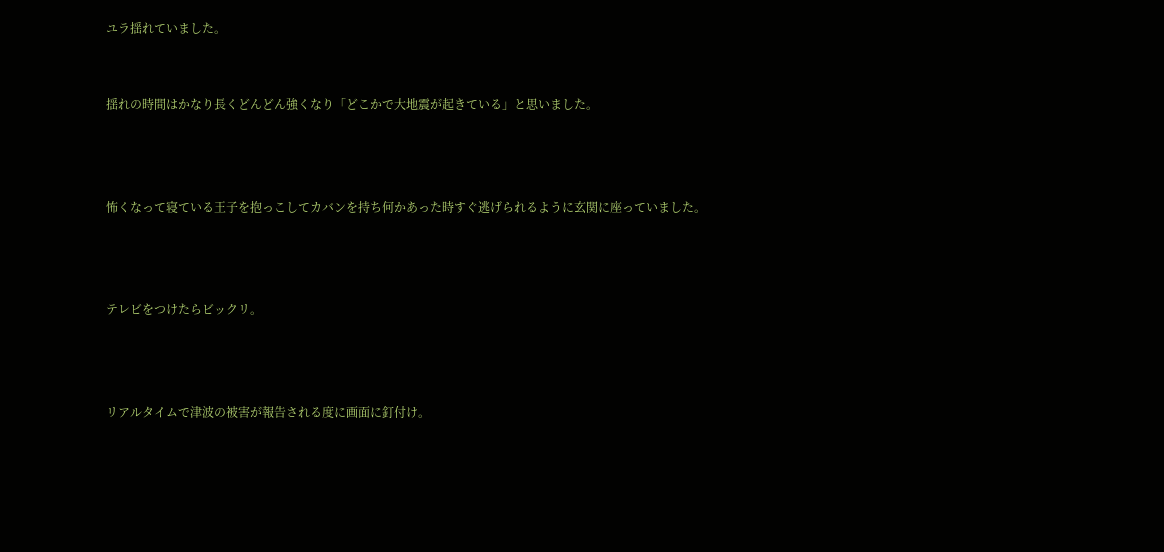ユラ揺れていました。


揺れの時間はかなり長くどんどん強くなり「どこかで大地震が起きている」と思いました。



怖くなって寝ている王子を抱っこしてカバンを持ち何かあった時すぐ逃げられるように玄関に座っていました。



テレビをつけたらビックリ。



リアルタイムで津波の被害が報告される度に画面に釘付け。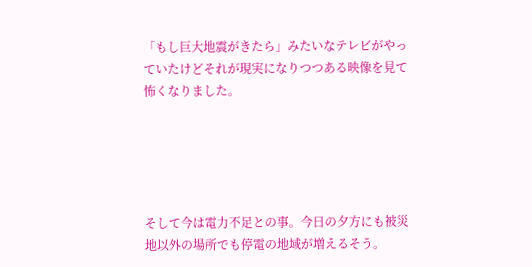「もし巨大地震がきたら」みたいなテレビがやっていたけどそれが現実になりつつある映像を見て怖くなりました。





そして今は電力不足との事。今日の夕方にも被災地以外の場所でも停電の地域が増えるそう。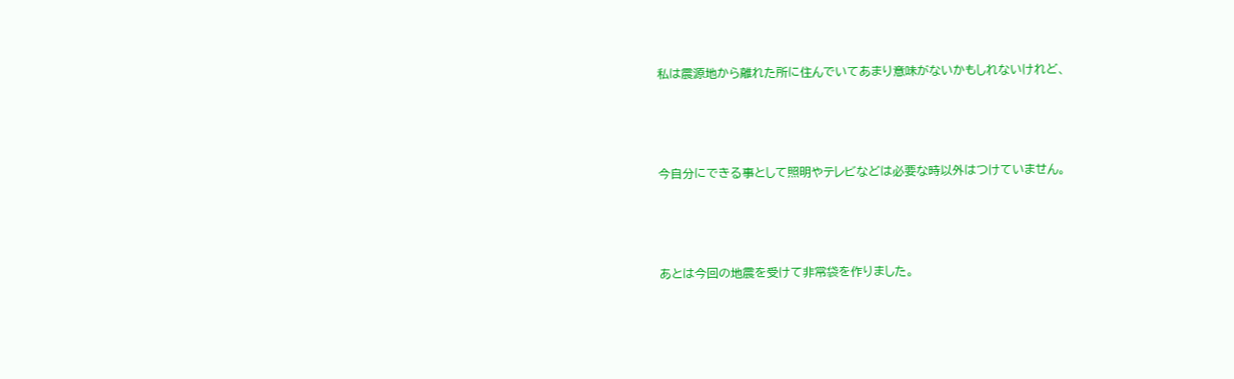私は震源地から離れた所に住んでいてあまり意味がないかもしれないけれど、




今自分にできる事として照明やテレビなどは必要な時以外はつけていません。




あとは今回の地震を受けて非常袋を作りました。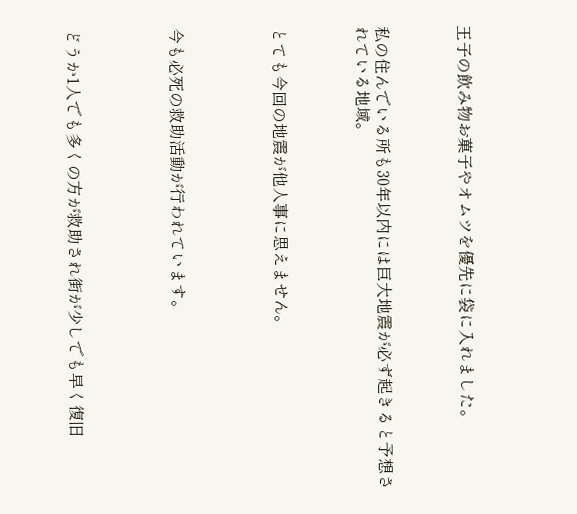王子の飲み物お菓子やオムツを優先に袋に入れました。



私の住んでいる所も30年以内には巨大地震が必ず起きると予想されている地域。



とても今回の地震が他人事に思えません。




今も必死の救助活動が行われています。




どうか1人でも多くの方が救助され街が少しでも早く復旧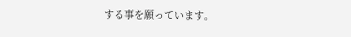する事を願っています。